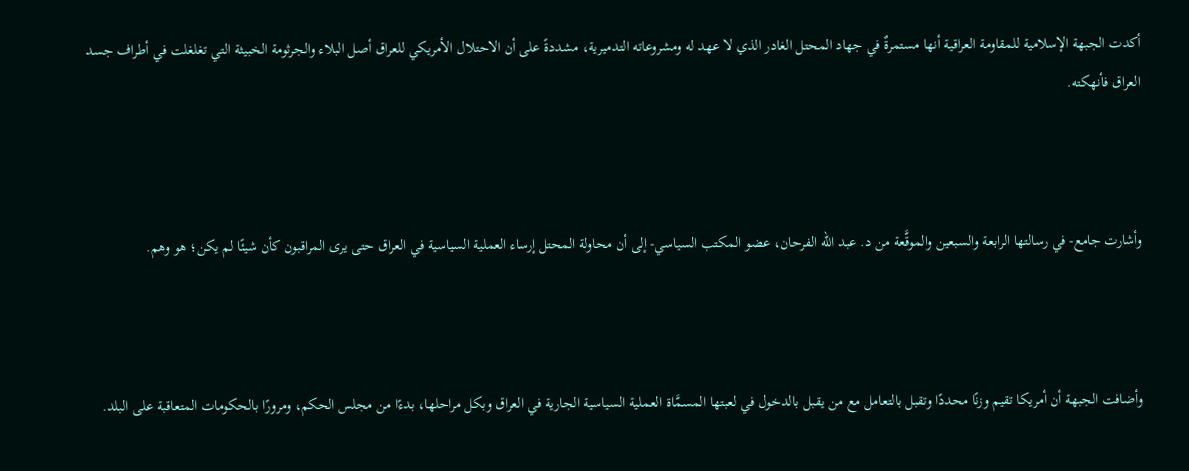أكدت الجبهة الإسلامية للمقاومة العراقية أنها مستمرةٌ في جهاد المحتل الغادر الذي لا عهد له ومشروعاته التدميرية، مشددةً على أن الاحتلال الأمريكي للعراق أصل البلاء والجرثومة الخبيثة التي تغلغلت في أطراف جسد العراق فأنهكته.



وأشارت جامع- في رسالتها الرابعة والسبعين والموقَّعة من د. عبد الله الفرحان، عضو المكتب السياسي- إلى أن محاولة المحتل إرساء العملية السياسية في العراق حتى يرى المراقبون كأن شيئًا لم يكن؛ هو وهم.



وأضافت الجبهة أن أمريكا تقيم وزنًا محددًا وتقبل بالتعامل مع من يقبل بالدخول في لعبتها المسمَّاة العملية السياسية الجارية في العراق وبكل مراحلها، بدءًا من مجلس الحكم، ومرورًا بالحكومات المتعاقبة على البلد.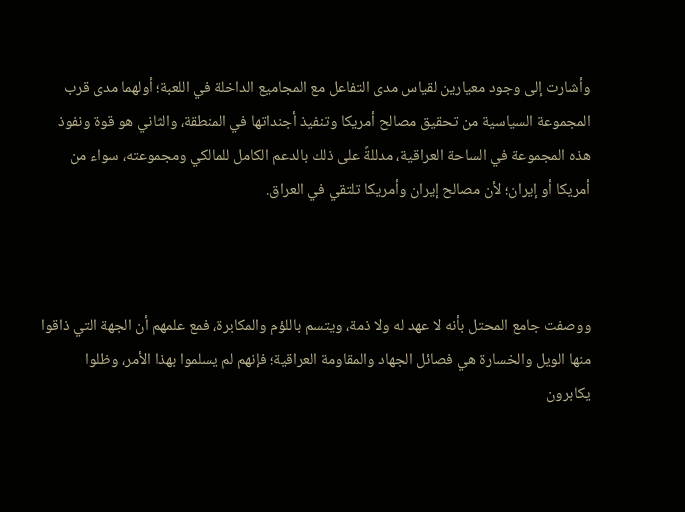وأشارت إلى وجود معيارين لقياس مدى التفاعل مع المجاميع الداخلة في اللعبة؛ أولهما مدى قرب المجموعة السياسية من تحقيق مصالح أمريكا وتنفيذ أجنداتها في المنطقة، والثاني هو قوة ونفوذ هذه المجموعة في الساحة العراقية، مدللةً على ذلك بالدعم الكامل للمالكي ومجموعته، سواء من أمريكا أو إيران؛ لأن مصالح إيران وأمريكا تلتقي في العراق.



ووصفت جامع المحتل بأنه لا عهد له ولا ذمة، ويتسم باللؤم والمكابرة، فمع علمهم أن الجهة التي ذاقوا منها الويل والخسارة هي فصائل الجهاد والمقاومة العراقية؛ فإنهم لم يسلموا بهذا الأمر، وظلوا يكابرون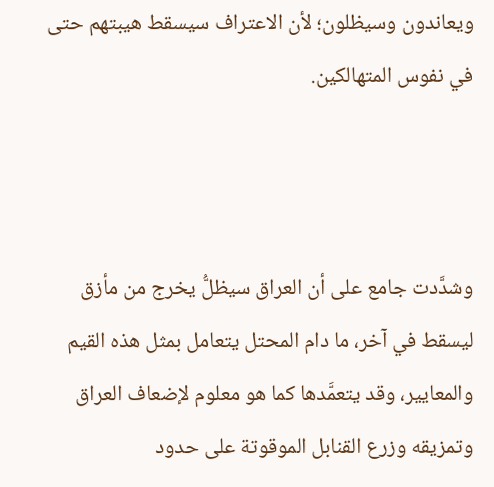ويعاندون وسيظلون؛ لأن الاعتراف سيسقط هيبتهم حتى في نفوس المتهالكين.



وشدَّدت جامع على أن العراق سيظلُّ يخرج من مأزق ليسقط في آخر، ما دام المحتل يتعامل بمثل هذه القيم والمعايير، وقد يتعمَّدها كما هو معلوم لإضعاف العراق وتمزيقه وزرع القنابل الموقوتة على حدود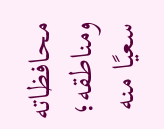محافظاته ومناطقه؛ سعيًا منه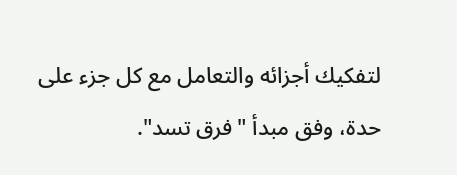لتفكيك أجزائه والتعامل مع كل جزء على حدة، وفق مبدأ "فرق تسد".